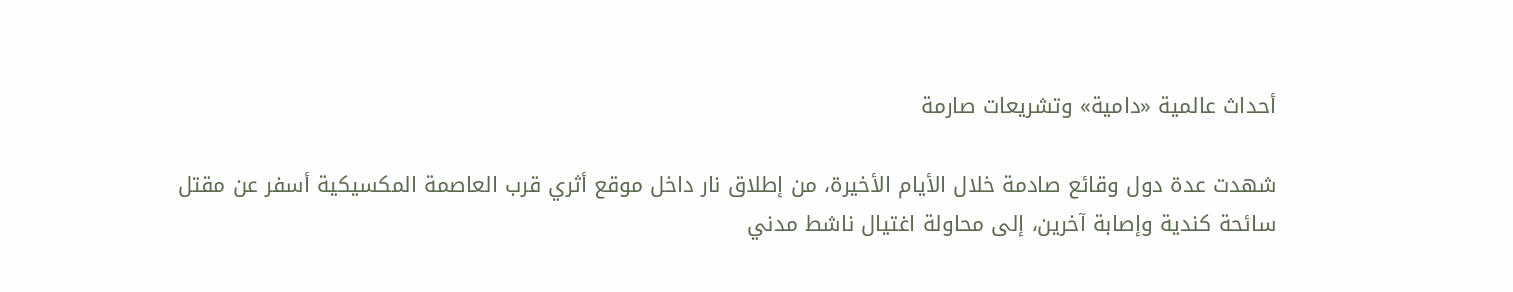أحداث عالمية «دامية» وتشريعات صارمة

شهدت عدة دول وقائع صادمة خلال الأيام الأخيرة، من إطلاق نار داخل موقع أثري قرب العاصمة المكسيكية أسفر عن مقتل سائحة كندية وإصابة آخرين، إلى محاولة اغتيال ناشط مدني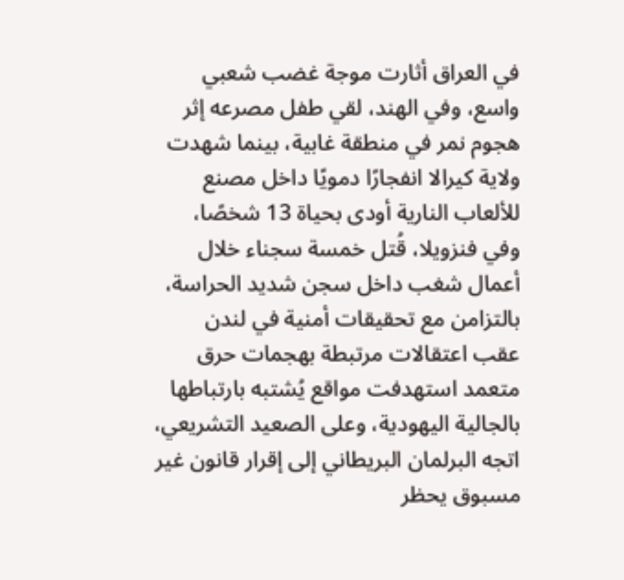في العراق أثارت موجة غضب شعبي واسع، وفي الهند، لقي طفل مصرعه إثر هجوم نمر في منطقة غابية، بينما شهدت ولاية كيرالا انفجارًا دمويًا داخل مصنع للألعاب النارية أودى بحياة 13 شخصًا، وفي فنزويلا، قُتل خمسة سجناء خلال أعمال شغب داخل سجن شديد الحراسة، بالتزامن مع تحقيقات أمنية في لندن عقب اعتقالات مرتبطة بهجمات حرق متعمد استهدفت مواقع يُشتبه بارتباطها بالجالية اليهودية، وعلى الصعيد التشريعي، اتجه البرلمان البريطاني إلى إقرار قانون غير مسبوق يحظر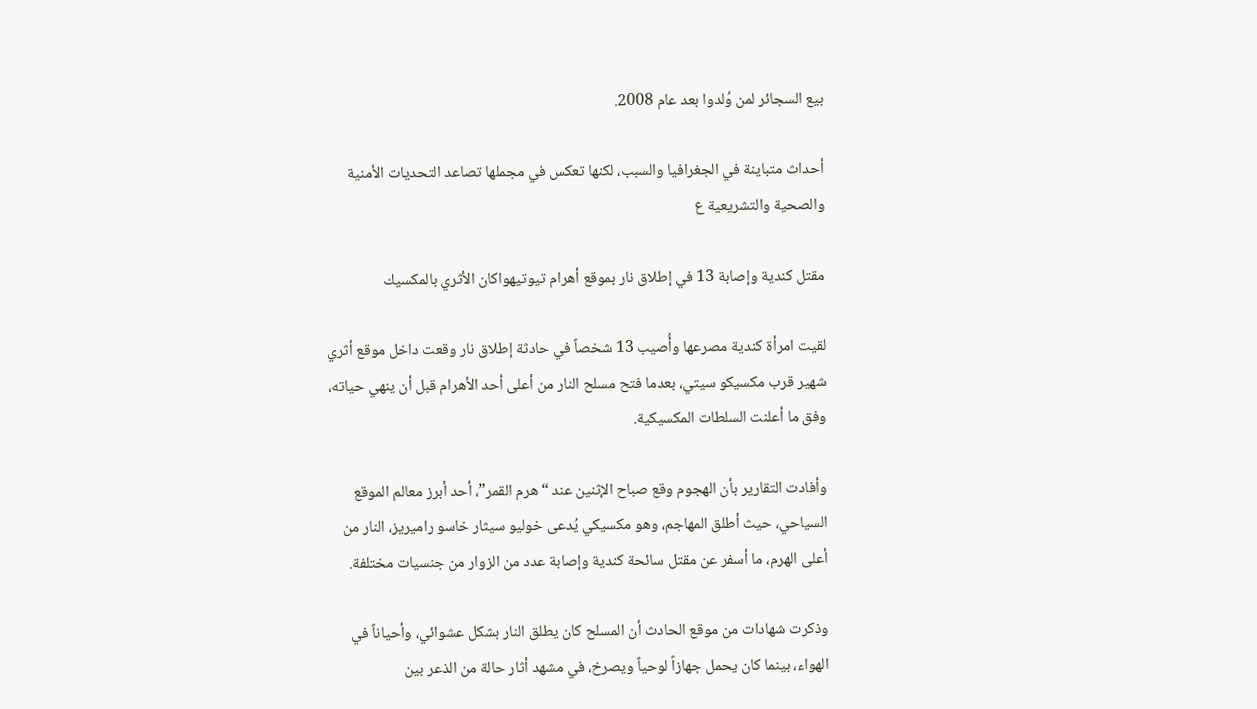بيع السجائر لمن وُلدوا بعد عام 2008.

أحداث متباينة في الجغرافيا والسبب، لكنها تعكس في مجملها تصاعد التحديات الأمنية والصحية والتشريعية ع

مقتل كندية وإصابة 13 في إطلاق نار بموقع أهرام تيوتيهواكان الأثري بالمكسيك

لقيت امرأة كندية مصرعها وأُصيب 13 شخصاً في حادثة إطلاق نار وقعت داخل موقع أثري شهير قرب مكسيكو سيتي، بعدما فتح مسلح النار من أعلى أحد الأهرام قبل أن ينهي حياته، وفق ما أعلنت السلطات المكسيكية.

وأفادت التقارير بأن الهجوم وقع صباح الإثنين عند “هرم القمر”، أحد أبرز معالم الموقع السياحي، حيث أطلق المهاجم، وهو مكسيكي يُدعى خوليو سيثار خاسو راميريز، النار من أعلى الهرم، ما أسفر عن مقتل سائحة كندية وإصابة عدد من الزوار من جنسيات مختلفة.

وذكرت شهادات من موقع الحادث أن المسلح كان يطلق النار بشكل عشوائي، وأحياناً في الهواء، بينما كان يحمل جهازاً لوحياً ويصرخ، في مشهد أثار حالة من الذعر بين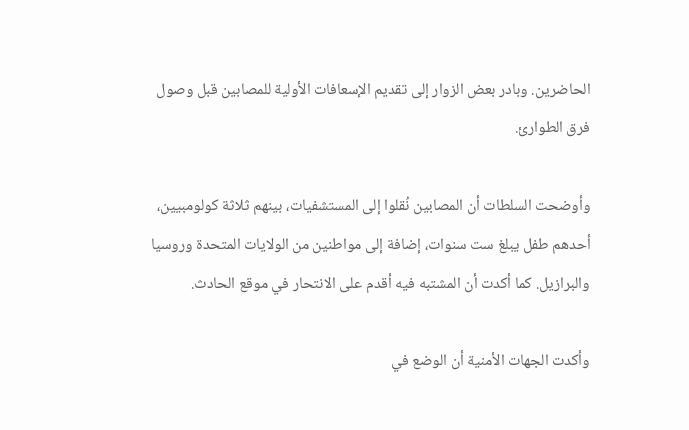الحاضرين. وبادر بعض الزوار إلى تقديم الإسعافات الأولية للمصابين قبل وصول فرق الطوارئ.

وأوضحت السلطات أن المصابين نُقلوا إلى المستشفيات، بينهم ثلاثة كولومبيين، أحدهم طفل يبلغ ست سنوات، إضافة إلى مواطنين من الولايات المتحدة وروسيا والبرازيل. كما أكدت أن المشتبه فيه أقدم على الانتحار في موقع الحادث.

وأكدت الجهات الأمنية أن الوضع في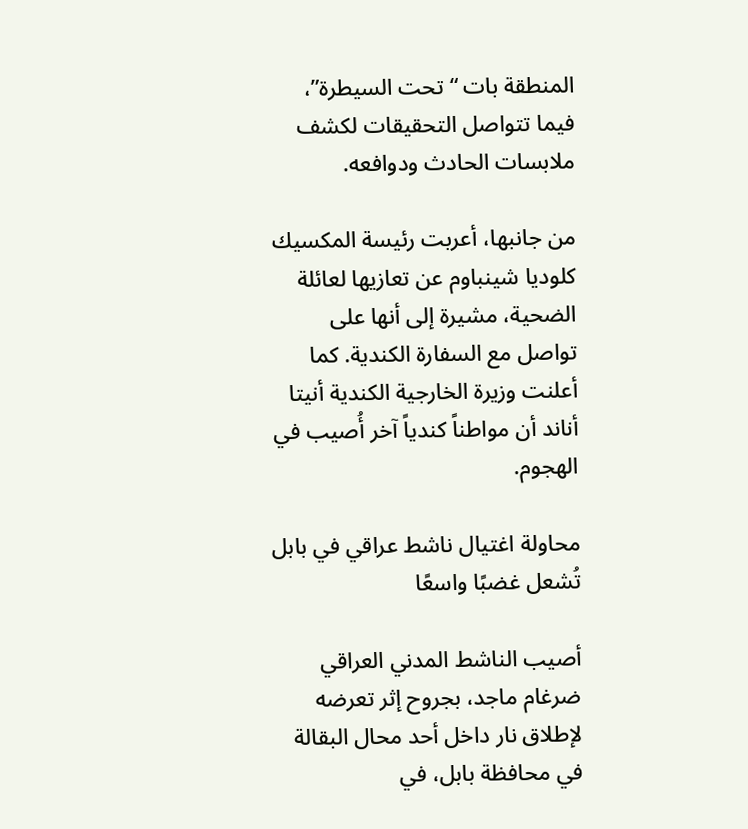المنطقة بات “تحت السيطرة”، فيما تتواصل التحقيقات لكشف ملابسات الحادث ودوافعه.

من جانبها، أعربت رئيسة المكسيك كلوديا شينباوم عن تعازيها لعائلة الضحية، مشيرة إلى أنها على تواصل مع السفارة الكندية. كما أعلنت وزيرة الخارجية الكندية أنيتا أناند أن مواطناً كندياً آخر أُصيب في الهجوم.

محاولة اغتيال ناشط عراقي في بابل تُشعل غضبًا واسعًا

أصيب الناشط المدني العراقي ضرغام ماجد، بجروح إثر تعرضه لإطلاق نار داخل أحد محال البقالة في محافظة بابل، في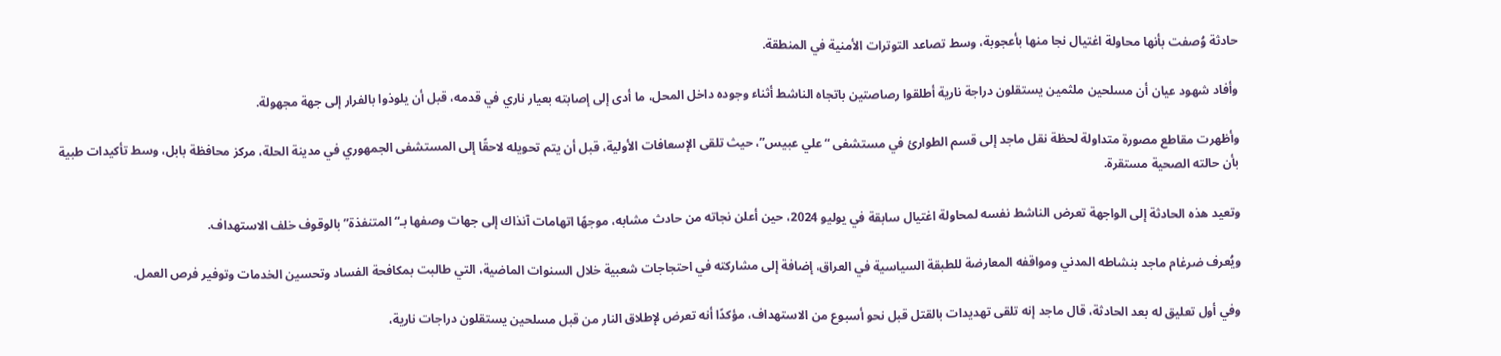حادثة وُصفت بأنها محاولة اغتيال نجا منها بأعجوبة، وسط تصاعد التوترات الأمنية في المنطقة.

وأفاد شهود عيان أن مسلحين ملثمين يستقلون دراجة نارية أطلقوا رصاصتين باتجاه الناشط أثناء وجوده داخل المحل، ما أدى إلى إصابته بعيار ناري في قدمه، قبل أن يلوذوا بالفرار إلى جهة مجهولة.

وأظهرت مقاطع مصورة متداولة لحظة نقل ماجد إلى قسم الطوارئ في مستشفى “علي عبيس”، حيث تلقى الإسعافات الأولية، قبل أن يتم تحويله لاحقًا إلى المستشفى الجمهوري في مدينة الحلة، مركز محافظة بابل، وسط تأكيدات طبية بأن حالته الصحية مستقرة.

وتعيد هذه الحادثة إلى الواجهة تعرض الناشط نفسه لمحاولة اغتيال سابقة في يوليو 2024، حين أعلن نجاته من حادث مشابه، موجهًا اتهامات آنذاك إلى جهات وصفها بـ“المتنفذة” بالوقوف خلف الاستهداف.

ويُعرف ضرغام ماجد بنشاطه المدني ومواقفه المعارضة للطبقة السياسية في العراق، إضافة إلى مشاركته في احتجاجات شعبية خلال السنوات الماضية، التي طالبت بمكافحة الفساد وتحسين الخدمات وتوفير فرص العمل.

وفي أول تعليق له بعد الحادثة، قال ماجد إنه تلقى تهديدات بالقتل قبل نحو أسبوع من الاستهداف، مؤكدًا أنه تعرض لإطلاق النار من قبل مسلحين يستقلون دراجات نارية،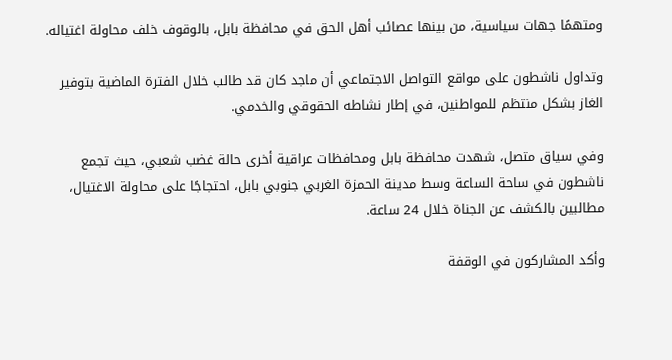ومتهمًا جهات سياسية، من بينها عصائب أهل الحق في محافظة بابل، بالوقوف خلف محاولة اغتياله.

وتداول ناشطون على مواقع التواصل الاجتماعي أن ماجد كان قد طالب خلال الفترة الماضية بتوفير الغاز بشكل منتظم للمواطنين، في إطار نشاطه الحقوقي والخدمي.

وفي سياق متصل، شهدت محافظة بابل ومحافظات عراقية أخرى حالة غضب شعبي، حيث تجمع ناشطون في ساحة الساعة وسط مدينة الحمزة الغربي جنوبي بابل، احتجاجًا على محاولة الاغتيال، مطالبين بالكشف عن الجناة خلال 24 ساعة.

وأكد المشاركون في الوقفة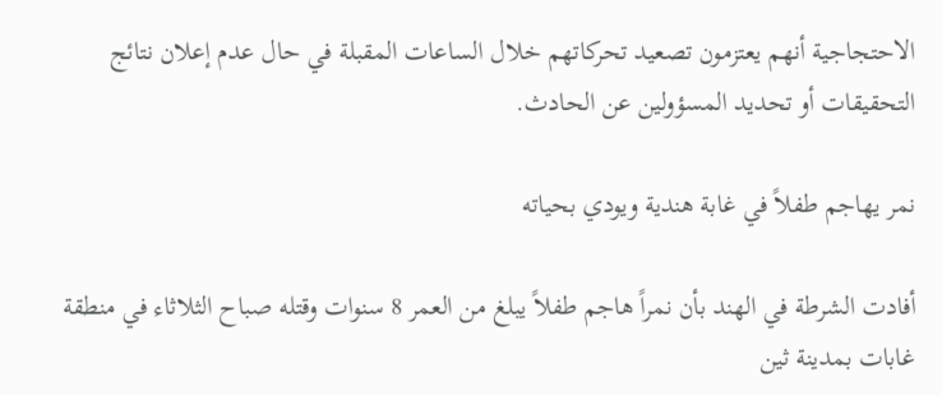الاحتجاجية أنهم يعتزمون تصعيد تحركاتهم خلال الساعات المقبلة في حال عدم إعلان نتائج التحقيقات أو تحديد المسؤولين عن الحادث.

نمر يهاجم طفلاً في غابة هندية ويودي بحياته

أفادت الشرطة في الهند بأن نمراً هاجم طفلاً يبلغ من العمر 8 سنوات وقتله صباح الثلاثاء في منطقة غابات بمدينة ثين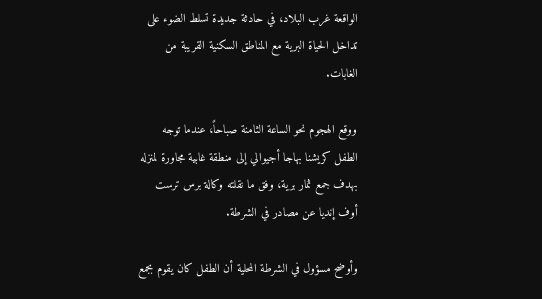الواقعة غرب البلاد، في حادثة جديدة تسلط الضوء على تداخل الحياة البرية مع المناطق السكنية القريبة من الغابات.

ووقع الهجوم نحو الساعة الثامنة صباحاً، عندما توجه الطفل كريشنا بهاجا أجيوالي إلى منطقة غابية مجاورة لمنزله بهدف جمع ثمار برية، وفق ما نقلته وكالة برس ترست أوف إنديا عن مصادر في الشرطة.

وأوضح مسؤول في الشرطة المحلية أن الطفل كان يقوم بجمع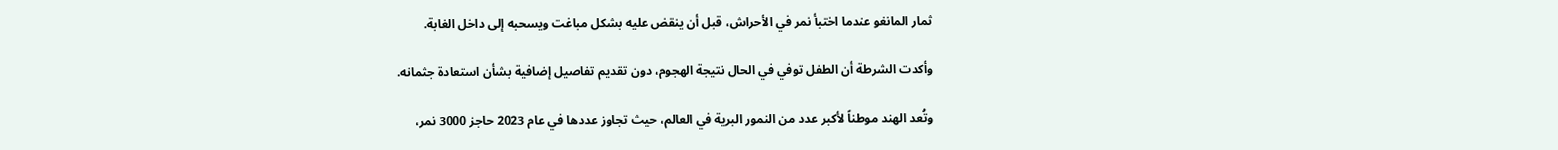ثمار المانغو عندما اختبأ نمر في الأحراش، قبل أن ينقض عليه بشكل مباغت ويسحبه إلى داخل الغابة.

وأكدت الشرطة أن الطفل توفي في الحال نتيجة الهجوم، دون تقديم تفاصيل إضافية بشأن استعادة جثمانه.

وتُعد الهند موطناً لأكبر عدد من النمور البرية في العالم، حيث تجاوز عددها في عام 2023 حاجز 3000 نمر،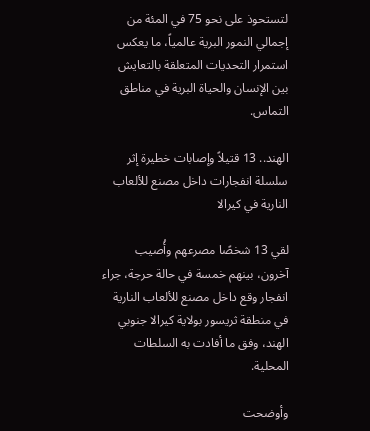لتستحوذ على نحو 75 في المئة من إجمالي النمور البرية عالمياً، ما يعكس استمرار التحديات المتعلقة بالتعايش بين الإنسان والحياة البرية في مناطق التماس.

الهند.. 13 قتيلاً وإصابات خطيرة إثر سلسلة انفجارات داخل مصنع للألعاب النارية في كيرالا

لقي 13 شخصًا مصرعهم وأُصيب آخرون، بينهم خمسة في حالة حرجة، جراء انفجار وقع داخل مصنع للألعاب النارية في منطقة ثريسور بولاية كيرالا جنوبي الهند، وفق ما أفادت به السلطات المحلية.

وأوضحت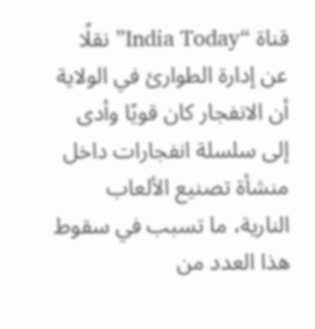قناة “India Today” نقلًا عن إدارة الطوارئ في الولاية أن الانفجار كان قويًا وأدى إلى سلسلة انفجارات داخل منشأة تصنيع الألعاب النارية، ما تسبب في سقوط هذا العدد من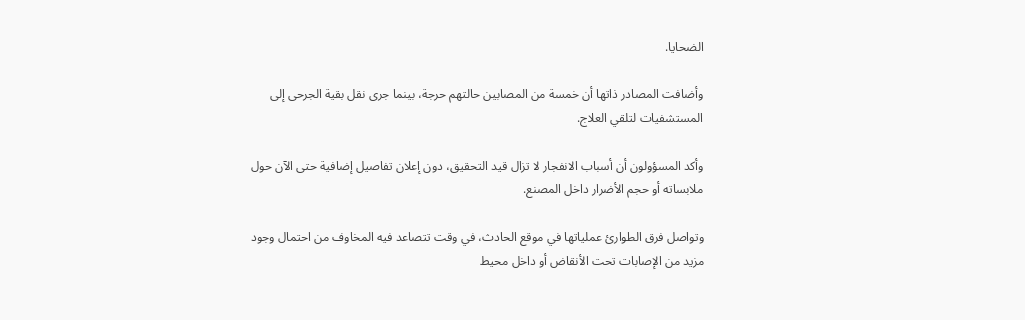الضحايا.

وأضافت المصادر ذاتها أن خمسة من المصابين حالتهم حرجة، بينما جرى نقل بقية الجرحى إلى المستشفيات لتلقي العلاج.

وأكد المسؤولون أن أسباب الانفجار لا تزال قيد التحقيق، دون إعلان تفاصيل إضافية حتى الآن حول ملابساته أو حجم الأضرار داخل المصنع.

وتواصل فرق الطوارئ عملياتها في موقع الحادث، في وقت تتصاعد فيه المخاوف من احتمال وجود مزيد من الإصابات تحت الأنقاض أو داخل محيط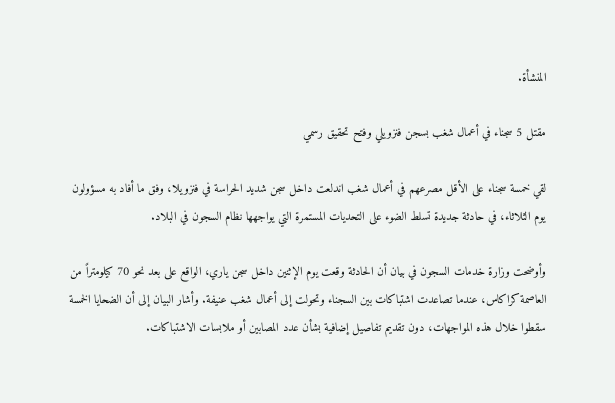المنشأة.

مقتل 5 سجناء في أعمال شغب بسجن فنزويلي وفتح تحقيق رسمي

لقي خمسة سجناء على الأقل مصرعهم في أعمال شغب اندلعت داخل سجن شديد الحراسة في فنزويلا، وفق ما أفاد به مسؤولون يوم الثلاثاء، في حادثة جديدة تسلط الضوء على التحديات المستمرة التي يواجهها نظام السجون في البلاد.

وأوضحت وزارة خدمات السجون في بيان أن الحادثة وقعت يوم الإثنين داخل سجن ياري، الواقع على بعد نحو 70 كيلومتراً من العاصمة كراكاس، عندما تصاعدت اشتباكات بين السجناء وتحولت إلى أعمال شغب عنيفة. وأشار البيان إلى أن الضحايا الخمسة سقطوا خلال هذه المواجهات، دون تقديم تفاصيل إضافية بشأن عدد المصابين أو ملابسات الاشتباكات.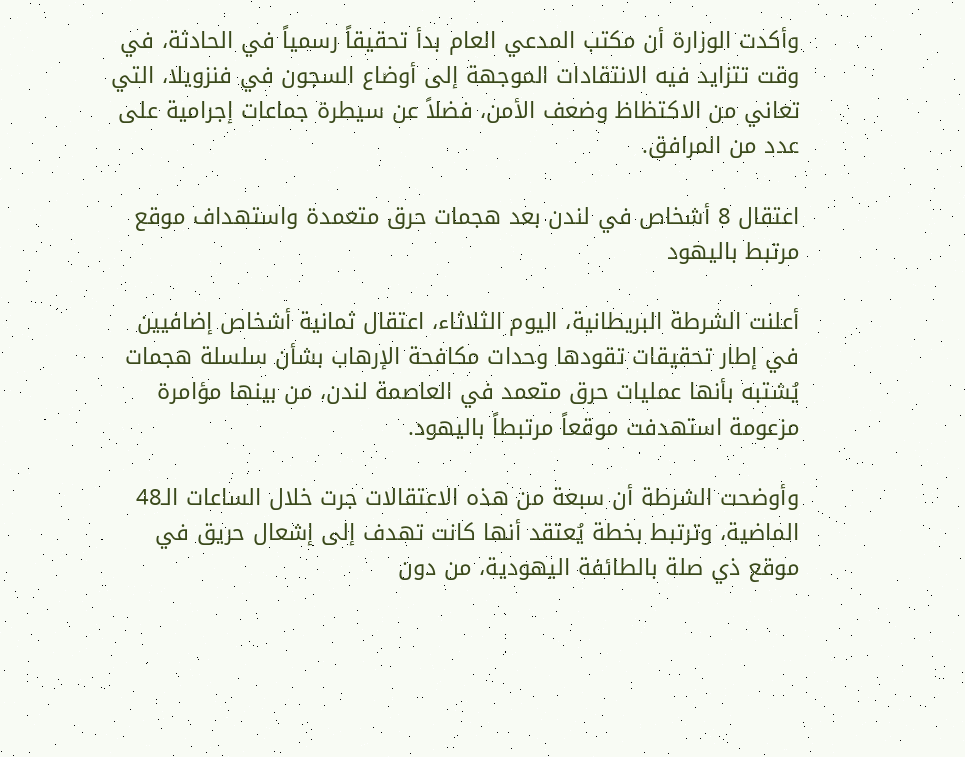وأكدت الوزارة أن مكتب المدعي العام بدأ تحقيقاً رسمياً في الحادثة، في وقت تتزايد فيه الانتقادات الموجهة إلى أوضاع السجون في فنزويلا، التي تعاني من الاكتظاظ وضعف الأمن، فضلاً عن سيطرة جماعات إجرامية على عدد من المرافق.

اعتقال 8 أشخاص في لندن بعد هجمات حرق متعمدة واستهداف موقع مرتبط باليهود

أعلنت الشرطة البريطانية، اليوم الثلاثاء، اعتقال ثمانية أشخاص إضافيين في إطار تحقيقات تقودها وحدات مكافحة الإرهاب بشأن سلسلة هجمات يُشتبه بأنها عمليات حرق متعمد في العاصمة لندن، من بينها مؤامرة مزعومة استهدفت موقعاً مرتبطاً باليهود.

وأوضحت الشرطة أن سبعة من هذه الاعتقالات جرت خلال الساعات الـ48 الماضية، وترتبط بخطة يُعتقد أنها كانت تهدف إلى إشعال حريق في موقع ذي صلة بالطائفة اليهودية، من دون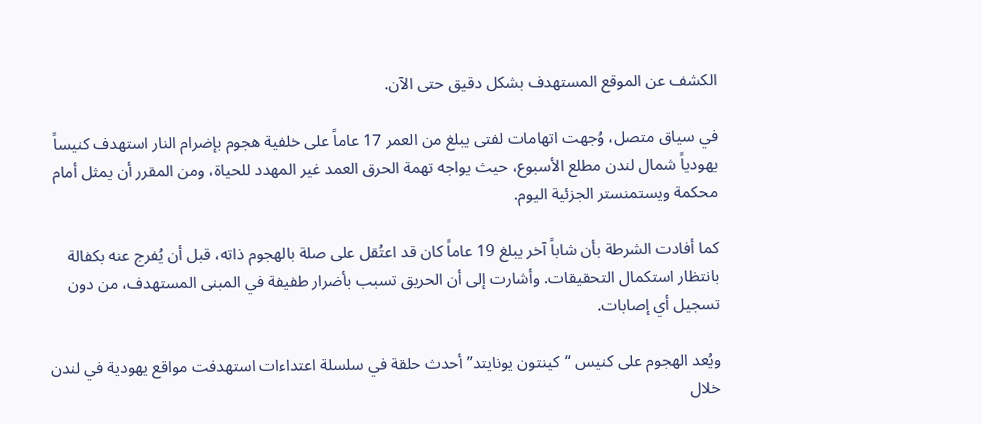الكشف عن الموقع المستهدف بشكل دقيق حتى الآن.

في سياق متصل، وُجهت اتهامات لفتى يبلغ من العمر 17 عاماً على خلفية هجوم بإضرام النار استهدف كنيساً يهودياً شمال لندن مطلع الأسبوع، حيث يواجه تهمة الحرق العمد غير المهدد للحياة، ومن المقرر أن يمثل أمام محكمة ويستمنستر الجزئية اليوم.

كما أفادت الشرطة بأن شاباً آخر يبلغ 19 عاماً كان قد اعتُقل على صلة بالهجوم ذاته، قبل أن يُفرج عنه بكفالة بانتظار استكمال التحقيقات. وأشارت إلى أن الحريق تسبب بأضرار طفيفة في المبنى المستهدف، من دون تسجيل أي إصابات.

ويُعد الهجوم على كنيس “كينتون يونايتد” أحدث حلقة في سلسلة اعتداءات استهدفت مواقع يهودية في لندن خلال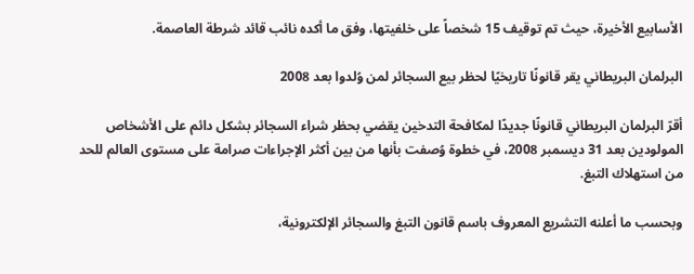الأسابيع الأخيرة، حيث تم توقيف 15 شخصاً على خلفيتها، وفق ما أكده نائب قائد شرطة العاصمة.

البرلمان البريطاني يقر قانونًا تاريخيًا لحظر بيع السجائر لمن وُلدوا بعد 2008

أقرّ البرلمان البريطاني قانونًا جديدًا لمكافحة التدخين يقضي بحظر شراء السجائر بشكل دائم على الأشخاص المولودين بعد 31 ديسمبر 2008، في خطوة وُصفت بأنها من بين أكثر الإجراءات صرامة على مستوى العالم للحد من استهلاك التبغ.

وبحسب ما أعلنه التشريع المعروف باسم قانون التبغ والسجائر الإلكترونية،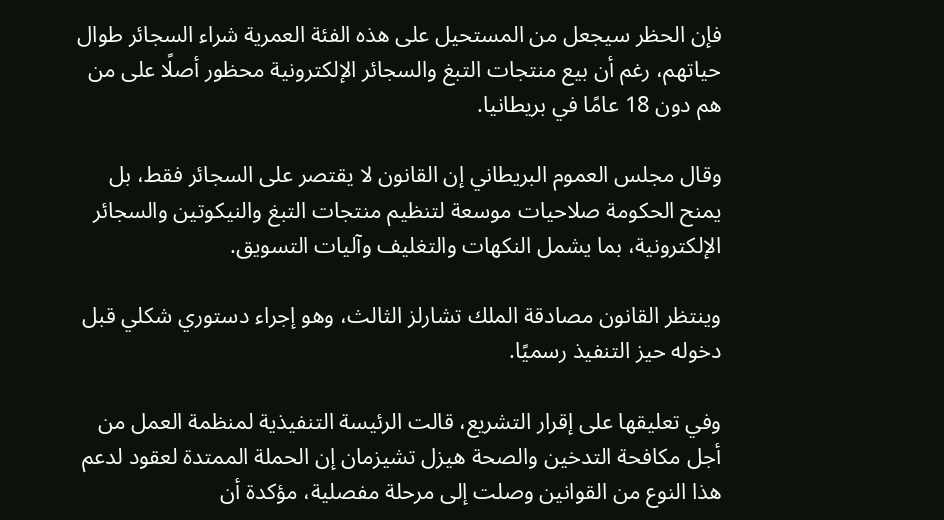فإن الحظر سيجعل من المستحيل على هذه الفئة العمرية شراء السجائر طوال حياتهم، رغم أن بيع منتجات التبغ والسجائر الإلكترونية محظور أصلًا على من هم دون 18 عامًا في بريطانيا.

وقال مجلس العموم البريطاني إن القانون لا يقتصر على السجائر فقط، بل يمنح الحكومة صلاحيات موسعة لتنظيم منتجات التبغ والنيكوتين والسجائر الإلكترونية، بما يشمل النكهات والتغليف وآليات التسويق.

وينتظر القانون مصادقة الملك تشارلز الثالث، وهو إجراء دستوري شكلي قبل دخوله حيز التنفيذ رسميًا.

وفي تعليقها على إقرار التشريع، قالت الرئيسة التنفيذية لمنظمة العمل من أجل مكافحة التدخين والصحة هيزل تشيزمان إن الحملة الممتدة لعقود لدعم هذا النوع من القوانين وصلت إلى مرحلة مفصلية، مؤكدة أن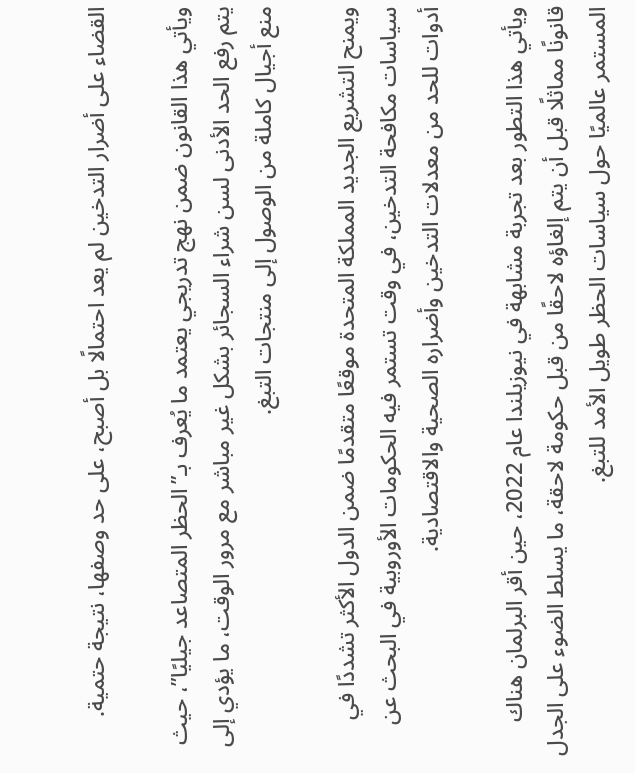القضاء على أضرار التدخين لم يعد احتمالًا بل أصبح، على حد وصفها، نتيجة حتمية.

ويأتي هذا القانون ضمن نهج تدريجي يعتمد ما يُعرف بـ”الحظر المتصاعد جيليًا”، حيث يتم رفع الحد الأدنى لسن شراء السجائر بشكل غير مباشر مع مرور الوقت، ما يؤدي إلى منع أجيال كاملة من الوصول إلى منتجات التبغ.

ويمنح التشريع الجديد المملكة المتحدة موقعًا متقدمًا ضمن الدول الأكثر تشددًا في سياسات مكافحة التدخين، في وقت تستمر فيه الحكومات الأوروبية في البحث عن أدوات للحد من معدلات التدخين وأضراره الصحية والاقتصادية.

ويأتي هذا التطور بعد تجربة مشابهة في نيوزيلندا عام 2022، حين أقر البرلمان هناك قانونًا مماثلًا قبل أن يتم إلغاؤه لاحقًا من قبل حكومة لاحقة، ما يسلط الضوء على الجدل المستمر عالميًا حول سياسات الحظر طويل الأمد للتبغ.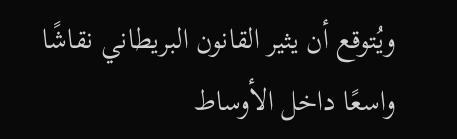ويُتوقع أن يثير القانون البريطاني نقاشًا واسعًا داخل الأوساط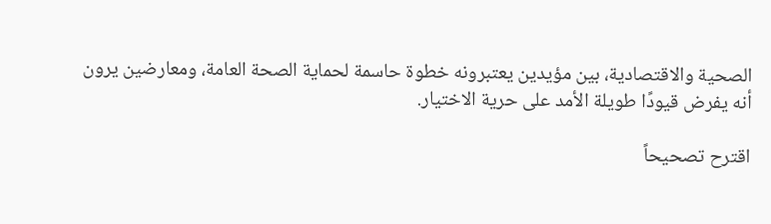الصحية والاقتصادية، بين مؤيدين يعتبرونه خطوة حاسمة لحماية الصحة العامة، ومعارضين يرون أنه يفرض قيودًا طويلة الأمد على حرية الاختيار.

اقترح تصحيحاً